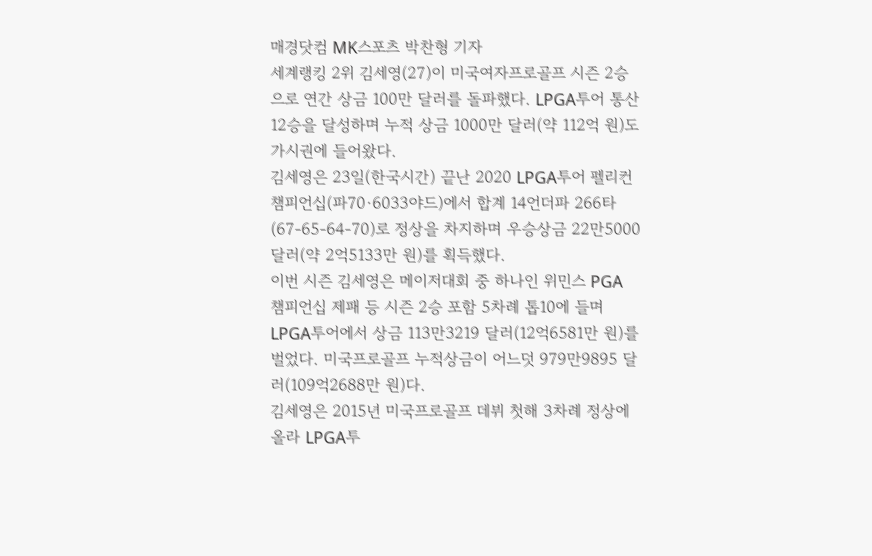매경닷컴 MK스포츠 박찬형 기자
세계랭킹 2위 김세영(27)이 미국여자프로골프 시즌 2승으로 연간 상금 100만 달러를 돌파했다. LPGA투어 통산 12승을 달성하며 누적 상금 1000만 달러(약 112억 원)도 가시권에 들어왔다.
김세영은 23일(한국시간) 끝난 2020 LPGA투어 펠리컨 챔피언십(파70·6033야드)에서 합계 14언더파 266타(67-65-64-70)로 정상을 차지하며 우승상금 22만5000 달러(약 2억5133만 원)를 획득했다.
이번 시즌 김세영은 메이저대회 중 하나인 위민스 PGA 챔피언십 제패 등 시즌 2승 포함 5차례 톱10에 들며 LPGA투어에서 상금 113만3219 달러(12억6581만 원)를 벌었다. 미국프로골프 누적상금이 어느덧 979만9895 달러(109억2688만 원)다.
김세영은 2015년 미국프로골프 데뷔 첫해 3차례 정상에 올라 LPGA투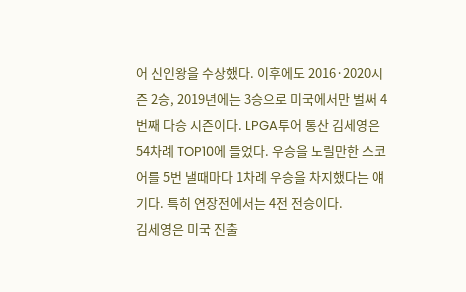어 신인왕을 수상했다. 이후에도 2016·2020시즌 2승, 2019년에는 3승으로 미국에서만 벌써 4번째 다승 시즌이다. LPGA투어 통산 김세영은 54차례 TOP10에 들었다. 우승을 노릴만한 스코어를 5번 낼때마다 1차례 우승을 차지했다는 얘기다. 특히 연장전에서는 4전 전승이다.
김세영은 미국 진출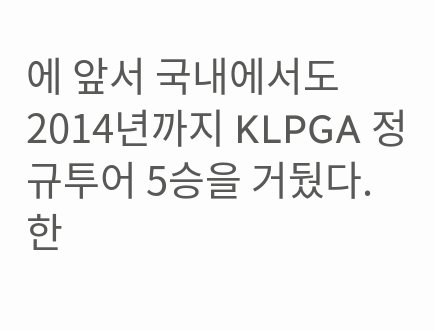에 앞서 국내에서도 2014년까지 KLPGA 정규투어 5승을 거뒀다. 한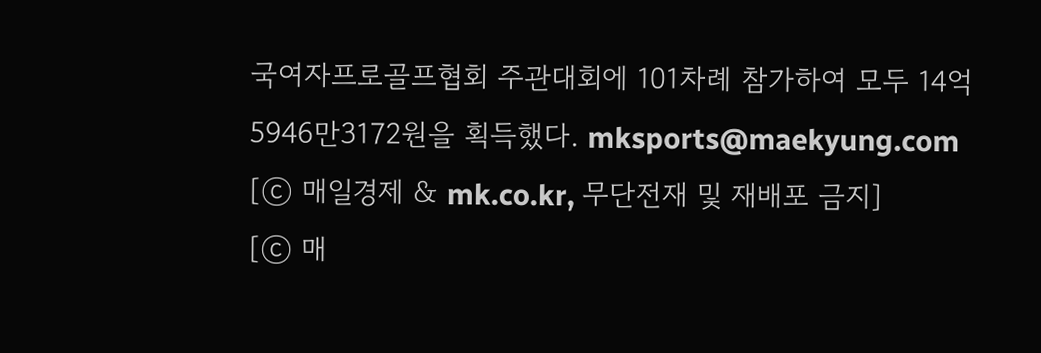국여자프로골프협회 주관대회에 101차례 참가하여 모두 14억5946만3172원을 획득했다. mksports@maekyung.com
[ⓒ 매일경제 & mk.co.kr, 무단전재 및 재배포 금지]
[ⓒ 매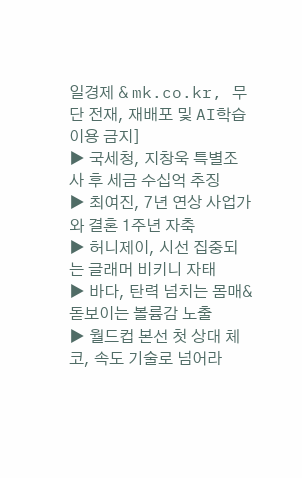일경제 & mk.co.kr, 무단 전재, 재배포 및 AI학습 이용 금지]
▶ 국세청, 지창욱 특별조사 후 세금 수십억 추징
▶ 최여진, 7년 연상 사업가와 결혼 1주년 자축
▶ 허니제이, 시선 집중되는 글래머 비키니 자태
▶ 바다, 탄력 넘치는 몸매&돋보이는 볼륨감 노출
▶ 월드컵 본선 첫 상대 체코, 속도 기술로 넘어라